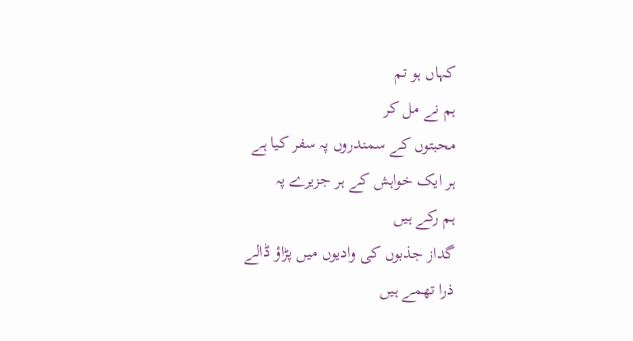کہاں ہو تم
ہم نے مل کر
محبتوں کے سمندروں پہ سفر کیا ہے
ہر ایک خواہش کے ہر جزیرے پہ
ہم رکے ہیں
گداز جذبوں کی وادیوں میں پڑاؤ ڈالے
ذرا تھمے ہیں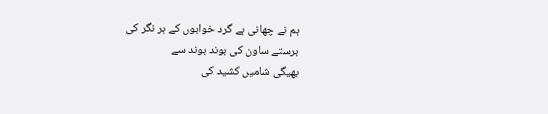ہم نے چھانی ہے گرد خوابوں کے ہر نگر کی
برستے ساون کی بوند بوند سے
بھیگی شامیں کشید کی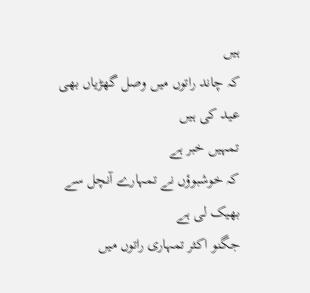ہیں
کہ چاند راتوں میں وصل گھڑیاں بھی عید کی ہیں
تمہیں خبر ہے
کہ خوشبوؤں نے تمہارے آنچل سے بھیک لی ہے
جگنو اکثر تمہاری راتوں میں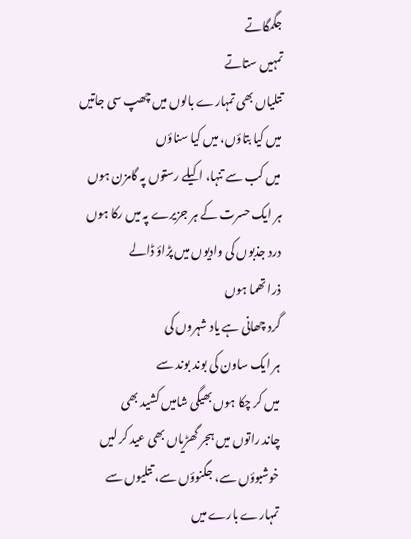جگمگاتے
تمہیں ستاتے
تتلیاں بھی تمہارے بالوں میں چھپ سی جاتیں
میں کیا بتاؤں، میں کیا سناؤں
میں کب سے تنہا، اکیلے رستوں پہ گامزن ہوں
ہر ایک حسرت کے ہر جزیرے پہ میں رکا ہوں
درد جذبوں کی وادیوں میں پڑاؤ ڈالے
ذرا تھما ہوں
گرد چھانی ہے یاد شہروں کی
ہر ایک ساون کی بوند بوند سے
میں کر چکا ہوں بھیگی شامیں کشید بھی
چاند راتوں میں ہجر گھڑیاں بھی عید کر لیں
خوشبوؤں سے، جگنوؤں سے، تتلیوں سے
تمہارے بارے میں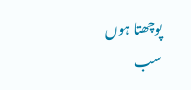پوچھتا ہوں
سب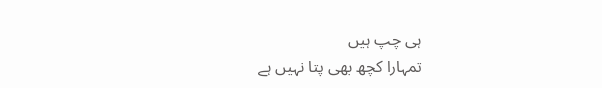ہی چپ ہیں
تمہارا کچھ بھی پتا نہیں ہے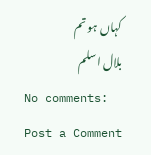کہاں ہو تم
بلال اسلم
No comments:
Post a Comment